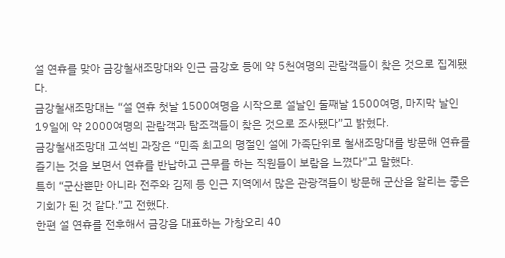설 연휴를 맞아 금강철새조망대와 인근 금강호 등에 약 5천여명의 관람객들이 찾은 것으로 집계됐다.
금강철새조망대는 “설 연휴 첫날 1500여명을 시작으로 설날인 둘째날 1500여명, 마지막 날인 19일에 약 2000여명의 관람객과 탐조객들이 찾은 것으로 조사됐다”고 밝혔다.
금강철새조망대 고석빈 과장은 “민족 최고의 명절인 설에 가족단위로 철새조망대를 방문해 연휴를 즐기는 것을 보면서 연휴를 반납하고 근무를 하는 직원들이 보람을 느꼈다”고 말했다.
특히 “군산뿐만 아니라 전주와 김제 등 인근 지역에서 많은 관광객들이 방문해 군산을 알리는 좋은 기회가 된 것 같다.”고 전했다.
한편 설 연휴를 전후해서 금강을 대표하는 가창오리 40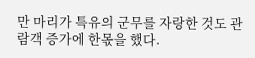만 마리가 특유의 군무를 자랑한 것도 관람객 증가에 한몫을 했다.